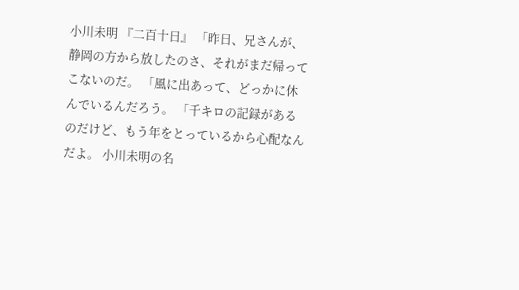小川未明 『二百十日』 「昨日、兄さんが、静岡の方から放したのさ、それがまだ帰ってこないのだ。 「風に出あって、どっかに休んでいるんだろう。 「千キロの記録があるのだけど、もう年をとっているから心配なんだよ。 小川未明の名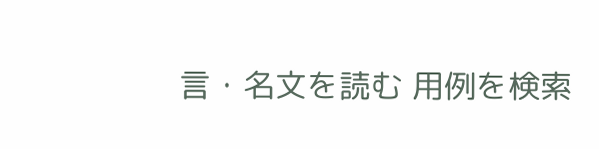言・名文を読む 用例を検索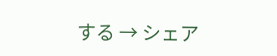する → シェア